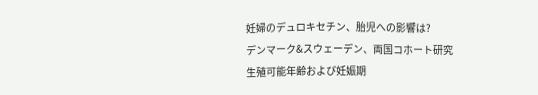妊婦のデュロキセチン、胎児への影響は?
デンマーク&スウェーデン、両国コホート研究
生殖可能年齢および妊娠期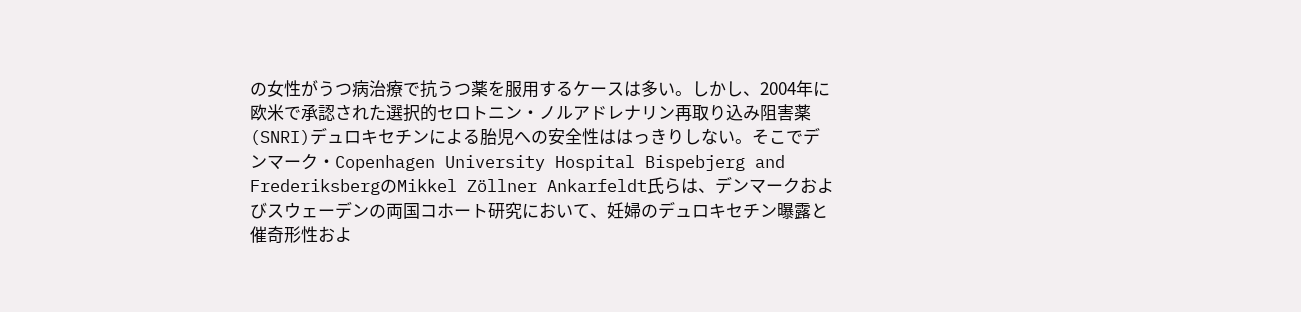の女性がうつ病治療で抗うつ薬を服用するケースは多い。しかし、2004年に欧米で承認された選択的セロトニン・ノルアドレナリン再取り込み阻害薬(SNRI)デュロキセチンによる胎児への安全性ははっきりしない。そこでデンマーク・Copenhagen University Hospital Bispebjerg and FrederiksbergのMikkel Zöllner Ankarfeldt氏らは、デンマークおよびスウェーデンの両国コホート研究において、妊婦のデュロキセチン曝露と催奇形性およ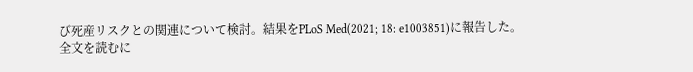び死産リスクとの関連について検討。結果をPLoS Med(2021; 18: e1003851)に報告した。
全文を読むに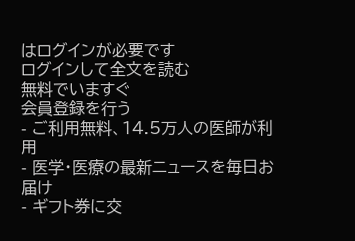はログインが必要です
ログインして全文を読む
無料でいますぐ
会員登録を行う
- ご利用無料、14.5万人の医師が利用
- 医学・医療の最新ニュースを毎日お届け
- ギフト券に交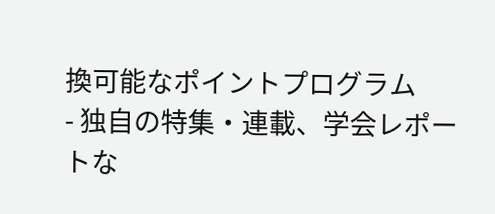換可能なポイントプログラム
- 独自の特集・連載、学会レポートな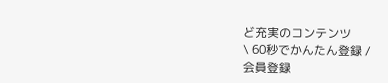ど充実のコンテンツ
\ 60秒でかんたん登録 /
会員登録